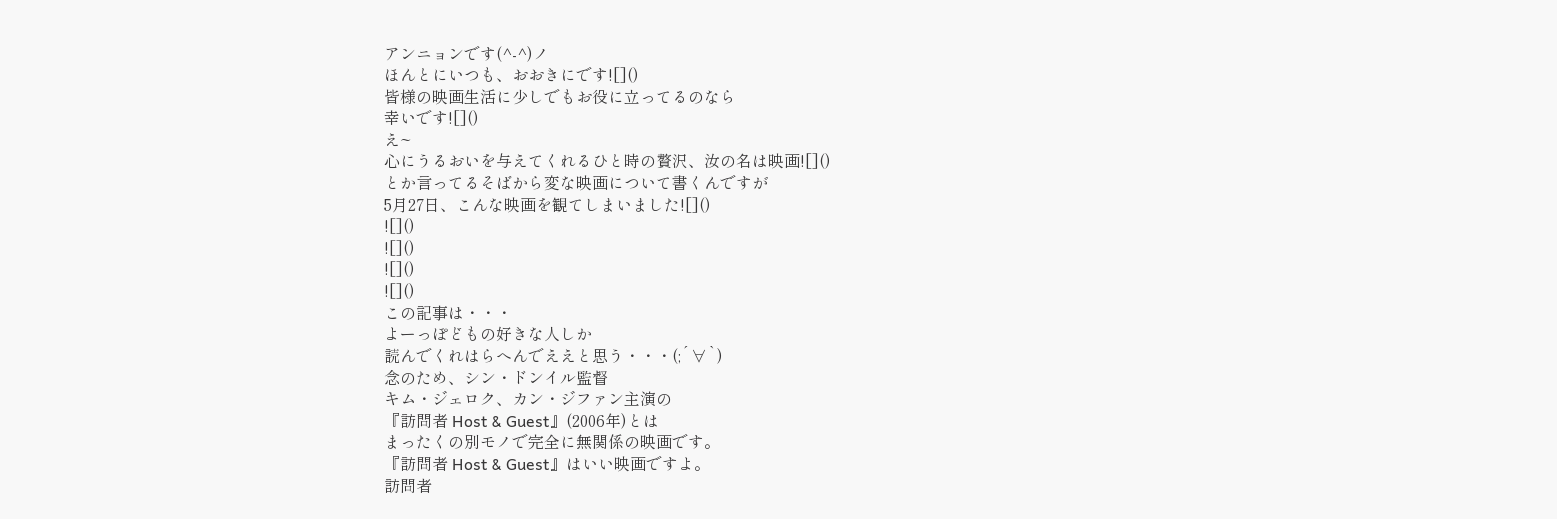アンニョンです(^-^)ノ
ほんとにいつも、おおきにです![]()
皆様の映画生活に少しでもお役に立ってるのなら
幸いです![]()
え~
心にうるおいを与えてくれるひと時の贅沢、汝の名は映画![]()
とか言ってるそばから変な映画について書くんですが
5月27日、こんな映画を観てしまいました![]()
![]()
![]()
![]()
![]()
この記事は・・・
よーっぽどもの好きな人しか
読んでくれはらへんでええと思う・・・(;´∀`)
念のため、シン・ドンイル監督
キム・ジェロク、カン・ジファン主演の
『訪問者 Host & Guest』(2006年)とは
まったくの別モノで完全に無関係の映画です。
『訪問者 Host & Guest』はいい映画ですよ。
訪問者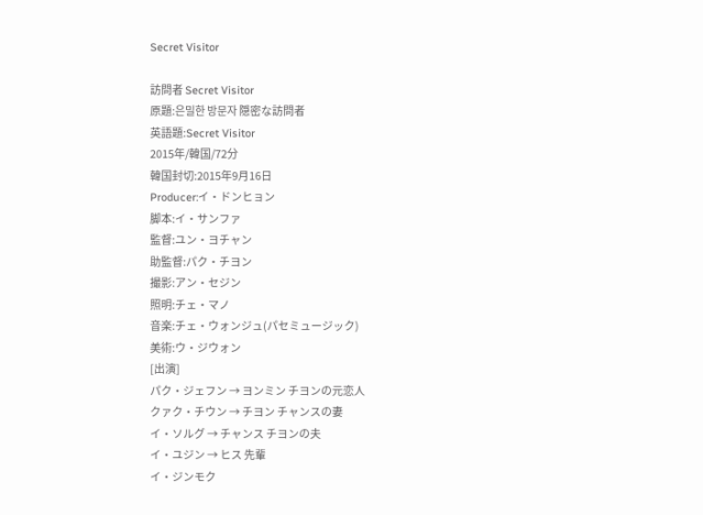Secret Visitor

訪問者 Secret Visitor
原題:은밀한 방문자 隠密な訪問者
英語題:Secret Visitor
2015年/韓国/72分
韓国封切:2015年9月16日
Producer:イ・ドンヒョン
脚本:イ・サンファ
監督:ユン・ヨチャン
助監督:パク・チヨン
撮影:アン・セジン
照明:チェ・マノ
音楽:チェ・ウォンジュ(パセミュージック)
美術:ウ・ジウォン
[出演]
パク・ジェフン → ヨンミン チヨンの元恋人
クァク・チウン → チヨン チャンスの妻
イ・ソルグ → チャンス チヨンの夫
イ・ユジン → ヒス 先輩
イ・ジンモク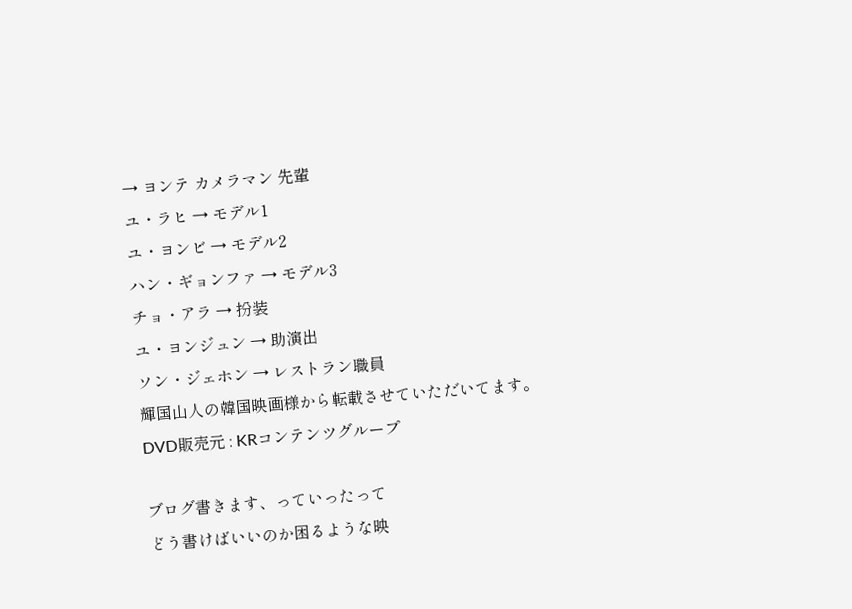→ ヨンテ カメラマン 先輩
ユ・ラヒ → モデル1
ユ・ヨンビ → モデル2
ハン・ギョンファ → モデル3
チョ・アラ → 扮装
ユ・ヨンジュン → 助演出
ソン・ジェホン → レストラン職員
輝国山人の韓国映画様から転載させていただいてます。
DVD販売元 : KRコンテンツグループ

ブログ書きます、っていったって
どう書けばいいのか困るような映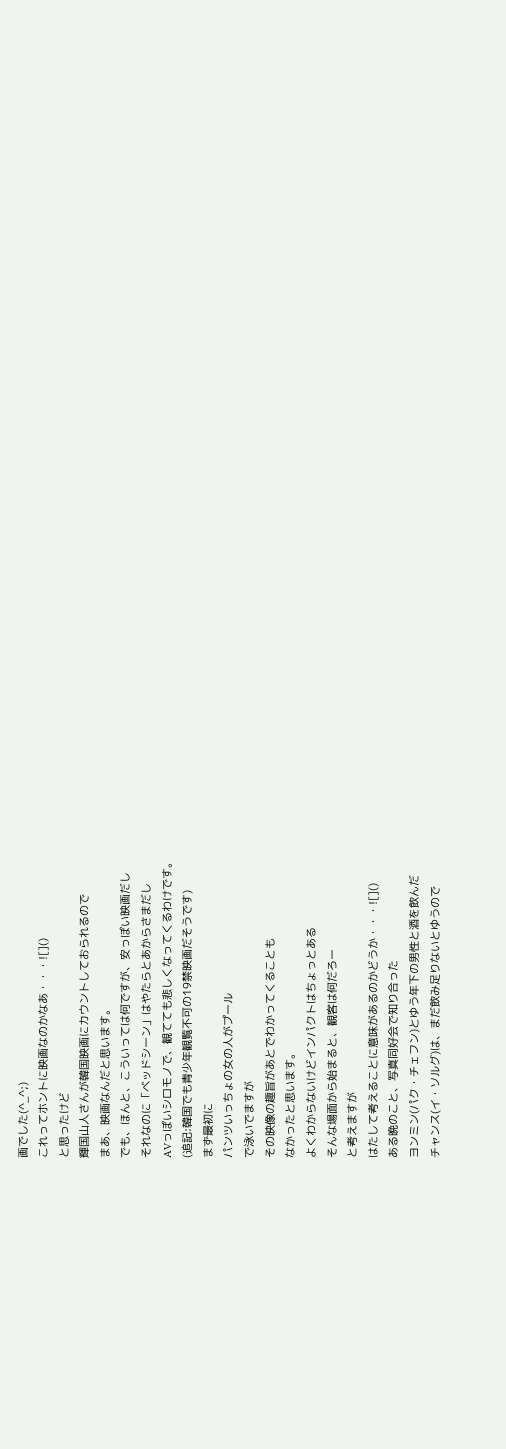画でした(^_^;)
これってホントに映画なのかなあ・・・![]()
と思ったけど
輝国山人さんが韓国映画にカウントしておられるので
まあ、映画なんだと思います。
でも、ほんと、こういっては何ですが、安っぽい映画だし
それなのに「ベッドシーン」はやたらとあからさまだし
AVっぽいシロモノで、観てても悲しくなってくるわけです。
(追記:韓国でも青少年観覧不可の19禁映画だそうです)
まず最初に
パンツいっちょの女の人がプール
で泳いでますが
その映像の趣旨があとでわかってくることも
なかったと思います。
よくわからないけどインパクトはちょっとある
そんな場面から始まると、観客は何だろー
と考えますが
はたして考えることに意味があるのかどうか・・・![]()
ある晩のこと、写真同好会で知り合った
ヨンミン(パク・チェフン)とゆう年下の男性と酒を飲んだ
チャンス(イ・ソルグ)は、まだ飲み足りないとゆうので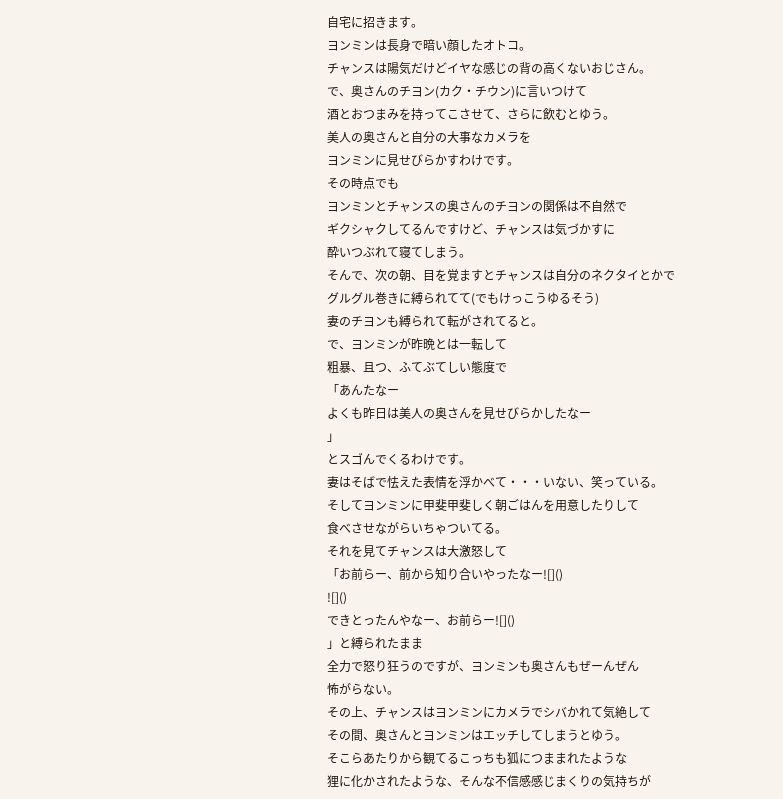自宅に招きます。
ヨンミンは長身で暗い顔したオトコ。
チャンスは陽気だけどイヤな感じの背の高くないおじさん。
で、奥さんのチヨン(カク・チウン)に言いつけて
酒とおつまみを持ってこさせて、さらに飲むとゆう。
美人の奥さんと自分の大事なカメラを
ヨンミンに見せびらかすわけです。
その時点でも
ヨンミンとチャンスの奥さんのチヨンの関係は不自然で
ギクシャクしてるんですけど、チャンスは気づかすに
酔いつぶれて寝てしまう。
そんで、次の朝、目を覚ますとチャンスは自分のネクタイとかで
グルグル巻きに縛られてて(でもけっこうゆるそう)
妻のチヨンも縛られて転がされてると。
で、ヨンミンが昨晩とは一転して
粗暴、且つ、ふてぶてしい態度で
「あんたなー
よくも昨日は美人の奥さんを見せびらかしたなー
」
とスゴんでくるわけです。
妻はそばで怯えた表情を浮かべて・・・いない、笑っている。
そしてヨンミンに甲斐甲斐しく朝ごはんを用意したりして
食べさせながらいちゃついてる。
それを見てチャンスは大激怒して
「お前らー、前から知り合いやったなー![]()
![]()
できとったんやなー、お前らー![]()
」と縛られたまま
全力で怒り狂うのですが、ヨンミンも奥さんもぜーんぜん
怖がらない。
その上、チャンスはヨンミンにカメラでシバかれて気絶して
その間、奥さんとヨンミンはエッチしてしまうとゆう。
そこらあたりから観てるこっちも狐につままれたような
狸に化かされたような、そんな不信感感じまくりの気持ちが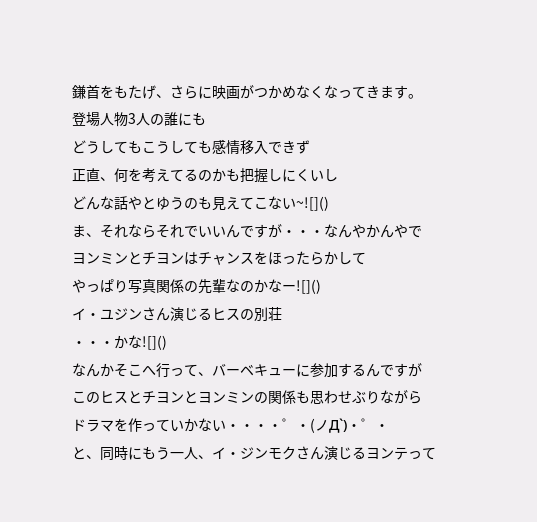鎌首をもたげ、さらに映画がつかめなくなってきます。
登場人物3人の誰にも
どうしてもこうしても感情移入できず
正直、何を考えてるのかも把握しにくいし
どんな話やとゆうのも見えてこない~![]()
ま、それならそれでいいんですが・・・なんやかんやで
ヨンミンとチヨンはチャンスをほったらかして
やっぱり写真関係の先輩なのかなー![]()
イ・ユジンさん演じるヒスの別荘
・・・かな![]()
なんかそこへ行って、バーベキューに参加するんですが
このヒスとチヨンとヨンミンの関係も思わせぶりながら
ドラマを作っていかない・・・・゜・(ノД`)・゜・
と、同時にもう一人、イ・ジンモクさん演じるヨンテって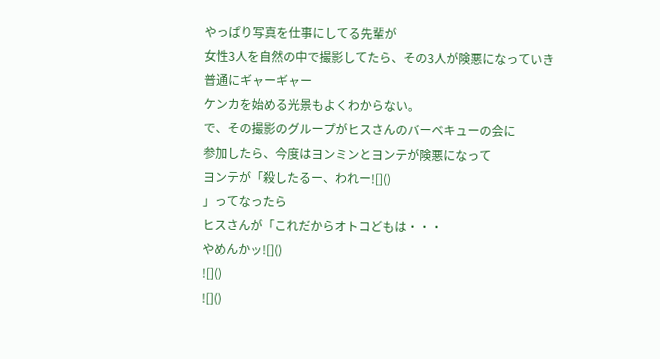やっぱり写真を仕事にしてる先輩が
女性3人を自然の中で撮影してたら、その3人が険悪になっていき
普通にギャーギャー
ケンカを始める光景もよくわからない。
で、その撮影のグループがヒスさんのバーベキューの会に
参加したら、今度はヨンミンとヨンテが険悪になって
ヨンテが「殺したるー、われー![]()
」ってなったら
ヒスさんが「これだからオトコどもは・・・
やめんかッ![]()
![]()
![]()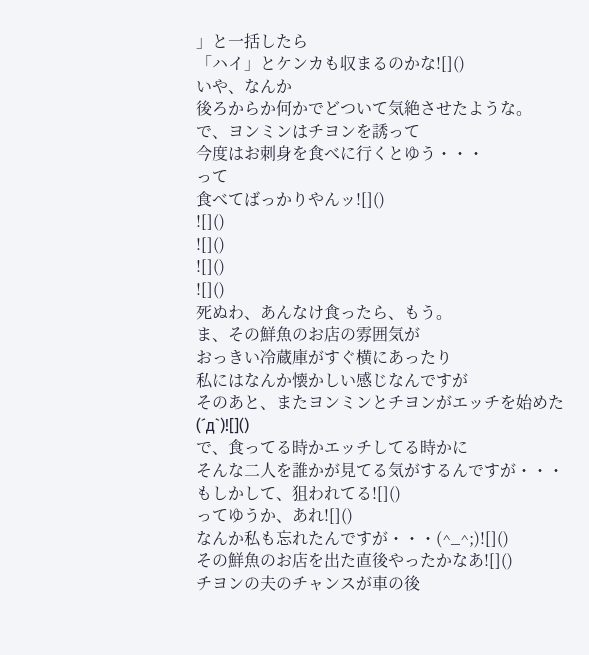」と一括したら
「ハイ」とケンカも収まるのかな![]()
いや、なんか
後ろからか何かでどついて気絶させたような。
で、ヨンミンはチヨンを誘って
今度はお刺身を食べに行くとゆう・・・
って
食べてばっかりやんッ![]()
![]()
![]()
![]()
![]()
死ぬわ、あんなけ食ったら、もう。
ま、その鮮魚のお店の雰囲気が
おっきい冷蔵庫がすぐ横にあったり
私にはなんか懐かしい感じなんですが
そのあと、またヨンミンとチヨンがエッチを始めた
(´д`)![]()
で、食ってる時かエッチしてる時かに
そんな二人を誰かが見てる気がするんですが・・・
もしかして、狙われてる![]()
ってゆうか、あれ![]()
なんか私も忘れたんですが・・・(^_^;)![]()
その鮮魚のお店を出た直後やったかなあ![]()
チヨンの夫のチャンスが車の後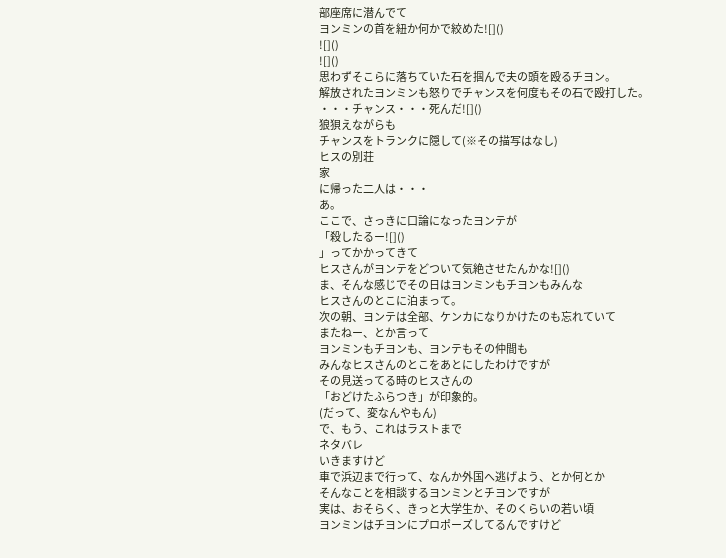部座席に潜んでて
ヨンミンの首を紐か何かで絞めた![]()
![]()
![]()
思わずそこらに落ちていた石を掴んで夫の頭を殴るチヨン。
解放されたヨンミンも怒りでチャンスを何度もその石で殴打した。
・・・チャンス・・・死んだ![]()
狼狽えながらも
チャンスをトランクに隠して(※その描写はなし)
ヒスの別荘
家
に帰った二人は・・・
あ。
ここで、さっきに口論になったヨンテが
「殺したるー![]()
」ってかかってきて
ヒスさんがヨンテをどついて気絶させたんかな![]()
ま、そんな感じでその日はヨンミンもチヨンもみんな
ヒスさんのとこに泊まって。
次の朝、ヨンテは全部、ケンカになりかけたのも忘れていて
またねー、とか言って
ヨンミンもチヨンも、ヨンテもその仲間も
みんなヒスさんのとこをあとにしたわけですが
その見送ってる時のヒスさんの
「おどけたふらつき」が印象的。
(だって、変なんやもん)
で、もう、これはラストまで
ネタバレ
いきますけど
車で浜辺まで行って、なんか外国へ逃げよう、とか何とか
そんなことを相談するヨンミンとチヨンですが
実は、おそらく、きっと大学生か、そのくらいの若い頃
ヨンミンはチヨンにプロポーズしてるんですけど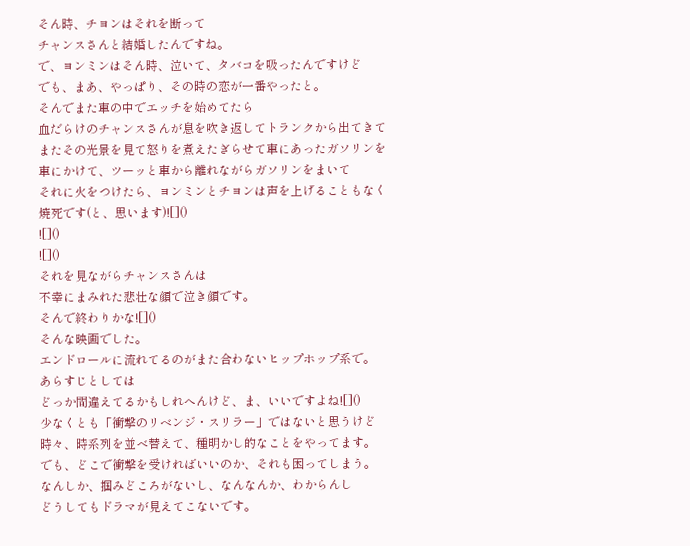そん時、チヨンはそれを断って
チャンスさんと結婚したんですね。
で、ヨンミンはそん時、泣いて、タバコを吸ったんですけど
でも、まあ、やっぱり、その時の恋が一番やったと。
そんでまた車の中でエッチを始めてたら
血だらけのチャンスさんが息を吹き返してトランクから出てきて
またその光景を見て怒りを煮えたぎらせて車にあったガソリンを
車にかけて、ツーッと車から離れながらガソリンをまいて
それに火をつけたら、ヨンミンとチヨンは声を上げることもなく
焼死です(と、思います)![]()
![]()
![]()
それを見ながらチャンスさんは
不幸にまみれた悲壮な顔で泣き顔です。
そんで終わりかな![]()
そんな映画でした。
エンドロールに流れてるのがまた合わないヒップホップ系で。
あらすじとしては
どっか間違えてるかもしれへんけど、ま、いいですよね![]()
少なくとも「衝撃のリベンジ・スリラー」ではないと思うけど
時々、時系列を並べ替えて、種明かし的なことをやってます。
でも、どこで衝撃を受ければいいのか、それも困ってしまう。
なんしか、掴みどころがないし、なんなんか、わからんし
どうしてもドラマが見えてこないです。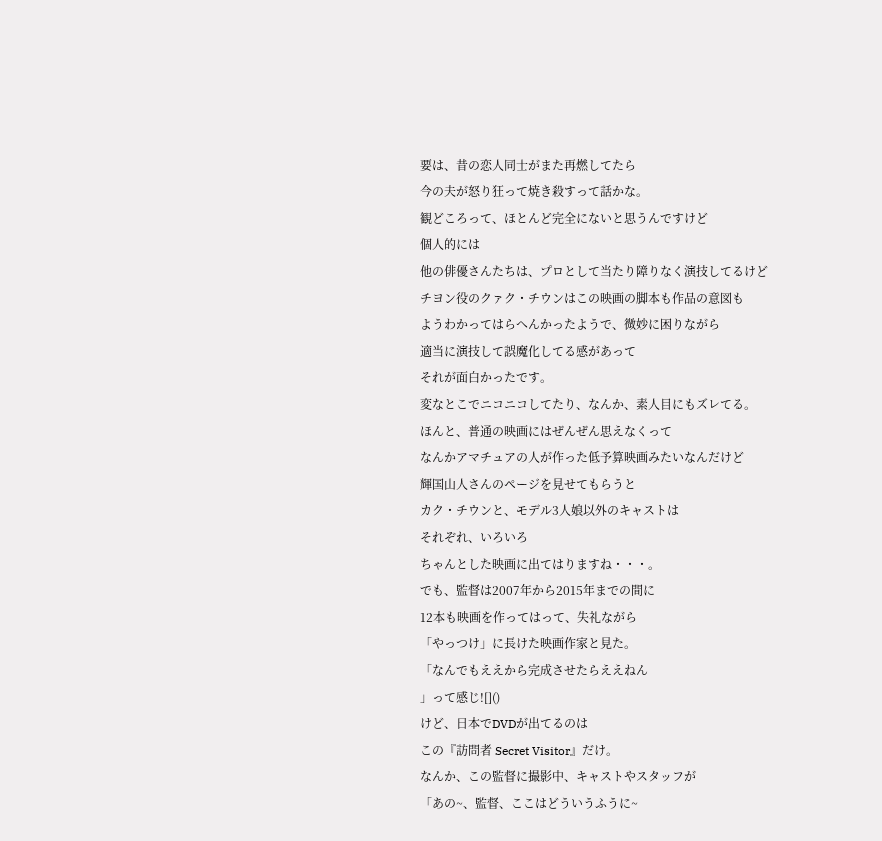要は、昔の恋人同士がまた再燃してたら
今の夫が怒り狂って焼き殺すって話かな。
観どころって、ほとんど完全にないと思うんですけど
個人的には
他の俳優さんたちは、プロとして当たり障りなく演技してるけど
チヨン役のクァク・チウンはこの映画の脚本も作品の意図も
ようわかってはらへんかったようで、微妙に困りながら
適当に演技して誤魔化してる感があって
それが面白かったです。
変なとこでニコニコしてたり、なんか、素人目にもズレてる。
ほんと、普通の映画にはぜんぜん思えなくって
なんかアマチュアの人が作った低予算映画みたいなんだけど
輝国山人さんのページを見せてもらうと
カク・チウンと、モデル3人娘以外のキャストは
それぞれ、いろいろ
ちゃんとした映画に出てはりますね・・・。
でも、監督は2007年から2015年までの間に
12本も映画を作ってはって、失礼ながら
「やっつけ」に長けた映画作家と見た。
「なんでもええから完成させたらええねん
」って感じ![]()
けど、日本でDVDが出てるのは
この『訪問者 Secret Visitor』だけ。
なんか、この監督に撮影中、キャストやスタッフが
「あの~、監督、ここはどういうふうに~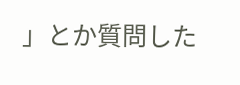」とか質問した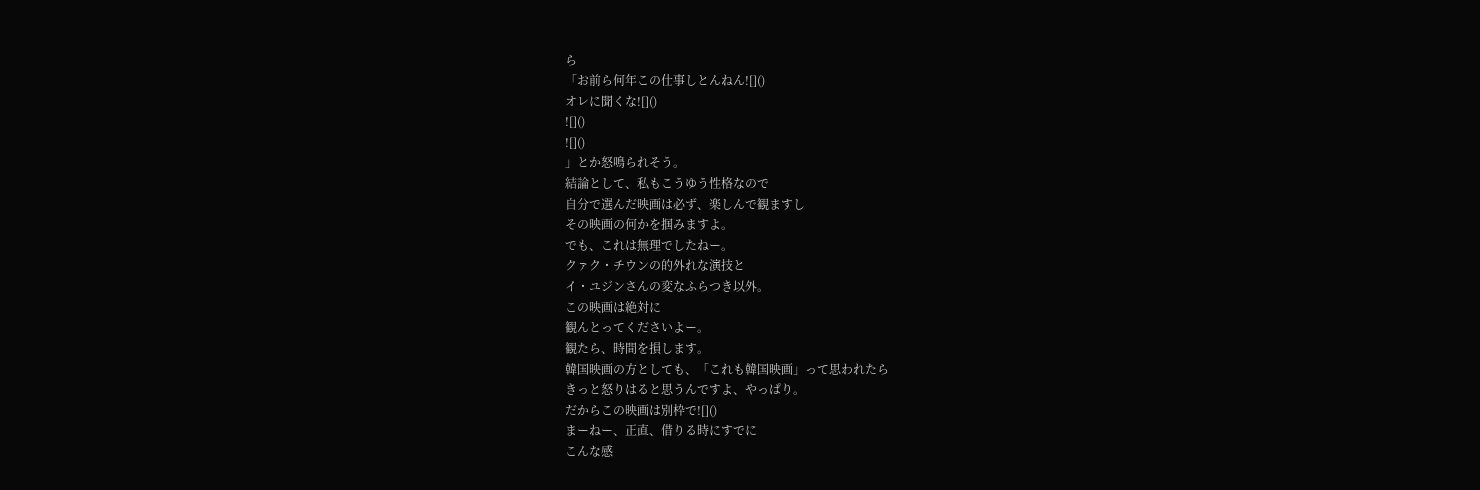ら
「お前ら何年この仕事しとんねん![]()
オレに聞くな![]()
![]()
![]()
」とか怒鳴られそう。
結論として、私もこうゆう性格なので
自分で選んだ映画は必ず、楽しんで観ますし
その映画の何かを掴みますよ。
でも、これは無理でしたねー。
クァク・チウンの的外れな演技と
イ・ユジンさんの変なふらつき以外。
この映画は絶対に
観んとってくださいよー。
観たら、時間を損します。
韓国映画の方としても、「これも韓国映画」って思われたら
きっと怒りはると思うんですよ、やっぱり。
だからこの映画は別枠で![]()
まーねー、正直、借りる時にすでに
こんな感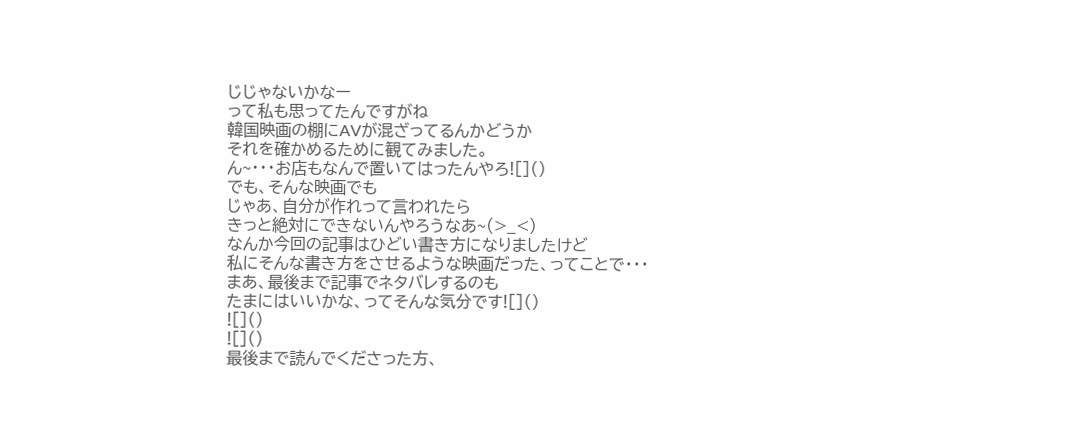じじゃないかなー
って私も思ってたんですがね
韓国映画の棚にAVが混ざってるんかどうか
それを確かめるために観てみました。
ん~・・・お店もなんで置いてはったんやろ![]()
でも、そんな映画でも
じゃあ、自分が作れって言われたら
きっと絶対にできないんやろうなあ~(>_<)
なんか今回の記事はひどい書き方になりましたけど
私にそんな書き方をさせるような映画だった、ってことで・・・
まあ、最後まで記事でネタバレするのも
たまにはいいかな、ってそんな気分です![]()
![]()
![]()
最後まで読んでくださった方、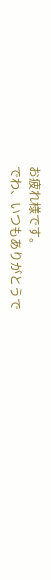お疲れ様です。
でわ、いつもありがとうで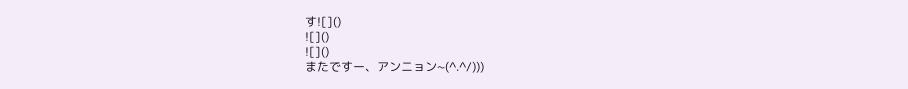す![]()
![]()
![]()
またですー、アンニョン~(^.^/)))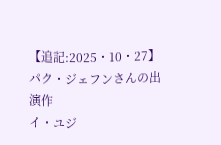【追記:2025・10・27】
パク・ジェフンさんの出演作
イ・ユジ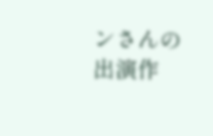ンさんの出演作